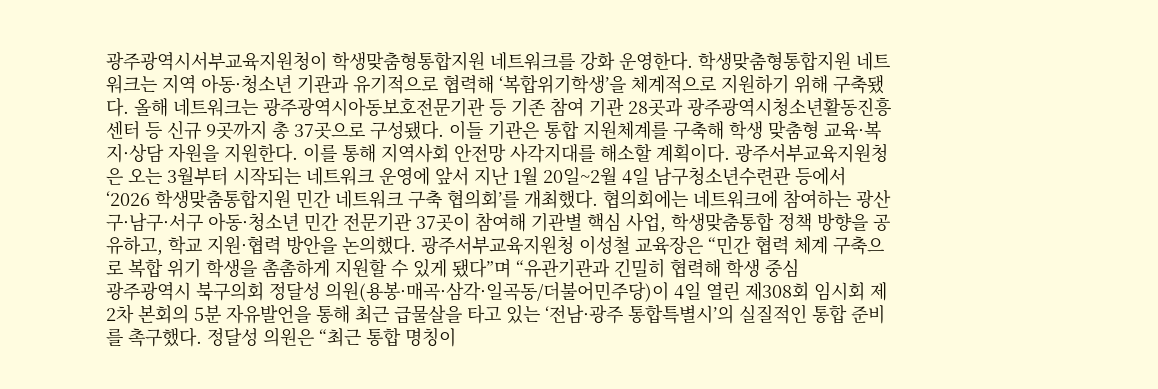광주광역시서부교육지원청이 학생맞춤형통합지원 네트워크를 강화 운영한다. 학생맞춤형통합지원 네트워크는 지역 아동·청소년 기관과 유기적으로 협력해 ‘복합위기학생’을 체계적으로 지원하기 위해 구축됐다. 올해 네트워크는 광주광역시아동보호전문기관 등 기존 참여 기관 28곳과 광주광역시청소년활동진흥센터 등 신규 9곳까지 총 37곳으로 구성됐다. 이들 기관은 통합 지원체계를 구축해 학생 맞춤형 교육·복지·상담 자원을 지원한다. 이를 통해 지역사회 안전망 사각지대를 해소할 계획이다. 광주서부교육지원청은 오는 3월부터 시작되는 네트워크 운영에 앞서 지난 1월 20일~2월 4일 남구청소년수련관 등에서 ‘2026 학생맞춤통합지원 민간 네트워크 구축 협의회’를 개최했다. 협의회에는 네트워크에 참여하는 광산구·남구·서구 아동·청소년 민간 전문기관 37곳이 참여해 기관별 핵심 사업, 학생맞춤통합 정책 방향을 공유하고, 학교 지원·협력 방안을 논의했다. 광주서부교육지원청 이성철 교육장은 “민간 협력 체계 구축으로 복합 위기 학생을 촘촘하게 지원할 수 있게 됐다”며 “유관기관과 긴밀히 협력해 학생 중심
광주광역시 북구의회 정달성 의원(용봉·매곡·삼각·일곡동/더불어민주당)이 4일 열린 제308회 임시회 제2차 본회의 5분 자유발언을 통해 최근 급물살을 타고 있는 ‘전남·광주 통합특별시’의 실질적인 통합 준비를 촉구했다. 정달성 의원은 “최근 통합 명칭이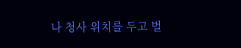나 청사 위치를 두고 벌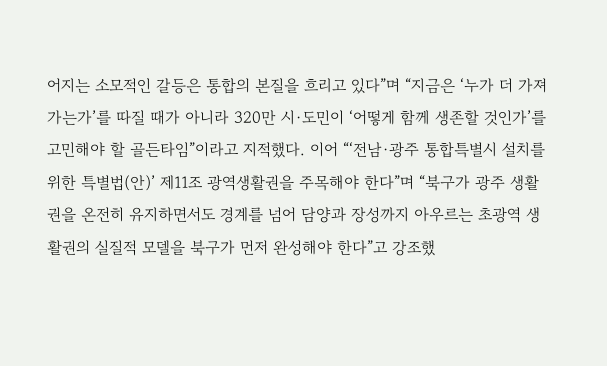어지는 소모적인 갈등은 통합의 본질을 흐리고 있다”며 “지금은 ‘누가 더 가져가는가’를 따질 때가 아니라 320만 시·도민이 ‘어떻게 함께 생존할 것인가’를 고민해야 할 골든타임”이라고 지적했다. 이어 “‘전남·광주 통합특별시 설치를 위한 특별법(안)’ 제11조 광역생활권을 주목해야 한다”며 “북구가 광주 생활권을 온전히 유지하면서도 경계를 넘어 담양과 장성까지 아우르는 초광역 생활권의 실질적 모델을 북구가 먼저 완성해야 한다”고 강조했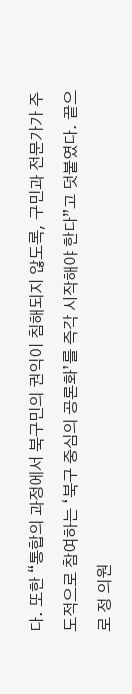다. 또한 “통합의 과정에서 북구민의 권익이 침해되지 않도록, 구민과 전문가가 주도적으로 참여하는 ‘북구 중심의 공론화’를 즉각 시작해야 한다”고 덧붙였다. 끝으로 정 의원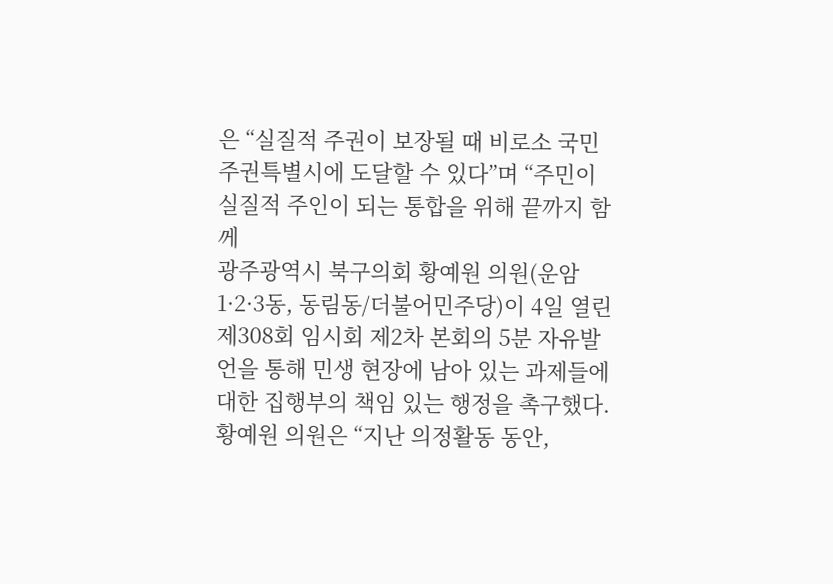은 “실질적 주권이 보장될 때 비로소 국민주권특별시에 도달할 수 있다”며 “주민이 실질적 주인이 되는 통합을 위해 끝까지 함께
광주광역시 북구의회 황예원 의원(운암1·2·3동, 동림동/더불어민주당)이 4일 열린 제308회 임시회 제2차 본회의 5분 자유발언을 통해 민생 현장에 남아 있는 과제들에 대한 집행부의 책임 있는 행정을 촉구했다. 황예원 의원은 “지난 의정활동 동안,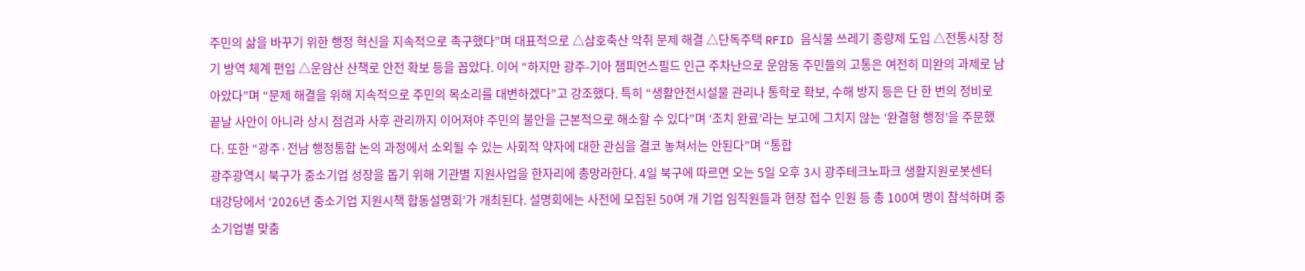주민의 삶을 바꾸기 위한 행정 혁신을 지속적으로 촉구했다”며 대표적으로 △삼호축산 악취 문제 해결 △단독주택 RFID 음식물 쓰레기 종량제 도입 △전통시장 정기 방역 체계 편입 △운암산 산책로 안전 확보 등을 꼽았다. 이어 “하지만 광주-기아 챔피언스필드 인근 주차난으로 운암동 주민들의 고통은 여전히 미완의 과제로 남아았다”며 “문제 해결을 위해 지속적으로 주민의 목소리를 대변하겠다”고 강조했다. 특히 “생활안전시설물 관리나 통학로 확보, 수해 방지 등은 단 한 번의 정비로 끝날 사안이 아니라 상시 점검과 사후 관리까지 이어져야 주민의 불안을 근본적으로 해소할 수 있다”며 ‘조치 완료’라는 보고에 그치지 않는 ‘완결형 행정’을 주문했다. 또한 “광주·전남 행정통합 논의 과정에서 소외될 수 있는 사회적 약자에 대한 관심을 결코 놓쳐서는 안된다”며 “통합
광주광역시 북구가 중소기업 성장을 돕기 위해 기관별 지원사업을 한자리에 총망라한다. 4일 북구에 따르면 오는 5일 오후 3시 광주테크노파크 생활지원로봇센터 대강당에서 ‘2026년 중소기업 지원시책 합동설명회’가 개최된다. 설명회에는 사전에 모집된 50여 개 기업 임직원들과 현장 접수 인원 등 총 100여 명이 참석하며 중소기업별 맞춤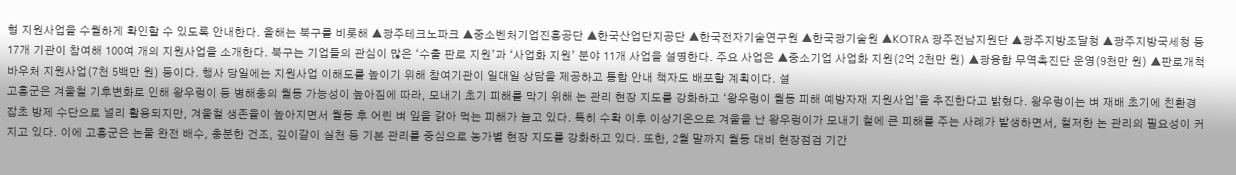형 지원사업을 수월하게 확인할 수 있도록 안내한다. 올해는 북구를 비롯해 ▲광주테크노파크 ▲중소벤처기업진흥공단 ▲한국산업단지공단 ▲한국전자기술연구원 ▲한국광기술원 ▲KOTRA 광주전남지원단 ▲광주지방조달청 ▲광주지방국세청 등 17개 기관이 참여해 100여 개의 지원사업을 소개한다. 북구는 기업들의 관심이 많은 ‘수출 판로 지원’과 ‘사업화 지원’ 분야 11개 사업을 설명한다. 주요 사업은 ▲중소기업 사업화 지원(2억 2천만 원) ▲광융합 무역촉진단 운영(9천만 원) ▲판로개척 바우처 지원사업(7천 5백만 원) 등이다. 행사 당일에는 지원사업 이해도를 높이기 위해 참여기관이 일대일 상담을 제공하고 통합 안내 책자도 배포할 계획이다. 설
고흥군은 겨울철 기후변화로 인해 왕우렁이 등 병해충의 월동 가능성이 높아짐에 따라, 모내기 초기 피해를 막기 위해 논 관리 현장 지도를 강화하고 ‘왕우렁이 월동 피해 예방자재 지원사업’을 추진한다고 밝혔다. 왕우렁이는 벼 재배 초기에 친환경 잡초 방제 수단으로 널리 활용되지만, 겨울철 생존율이 높아지면서 월동 후 어린 벼 잎을 갉아 먹는 피해가 늘고 있다. 특히 수확 이후 이상기온으로 겨울을 난 왕우렁이가 모내기 철에 큰 피해를 주는 사례가 발생하면서, 철저한 논 관리의 필요성이 커지고 있다. 이에 고흥군은 논물 완전 배수, 충분한 건조, 깊이갈이 실천 등 기본 관리를 중심으로 농가별 현장 지도를 강화하고 있다. 또한, 2월 말까지 월동 대비 현장점검 기간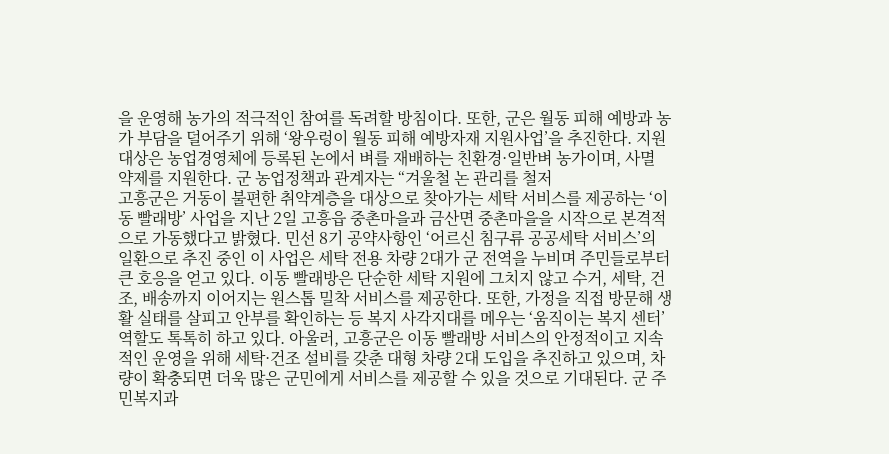을 운영해 농가의 적극적인 참여를 독려할 방침이다. 또한, 군은 월동 피해 예방과 농가 부담을 덜어주기 위해 ‘왕우렁이 월동 피해 예방자재 지원사업’을 추진한다. 지원 대상은 농업경영체에 등록된 논에서 벼를 재배하는 친환경·일반벼 농가이며, 사멸 약제를 지원한다. 군 농업정책과 관계자는 “겨울철 논 관리를 철저
고흥군은 거동이 불편한 취약계층을 대상으로 찾아가는 세탁 서비스를 제공하는 ‘이동 빨래방’ 사업을 지난 2일 고흥읍 중촌마을과 금산면 중촌마을을 시작으로 본격적으로 가동했다고 밝혔다. 민선 8기 공약사항인 ‘어르신 침구류 공공세탁 서비스’의 일환으로 추진 중인 이 사업은 세탁 전용 차량 2대가 군 전역을 누비며 주민들로부터 큰 호응을 얻고 있다. 이동 빨래방은 단순한 세탁 지원에 그치지 않고 수거, 세탁, 건조, 배송까지 이어지는 원스톱 밀착 서비스를 제공한다. 또한, 가정을 직접 방문해 생활 실태를 살피고 안부를 확인하는 등 복지 사각지대를 메우는 ‘움직이는 복지 센터’ 역할도 톡톡히 하고 있다. 아울러, 고흥군은 이동 빨래방 서비스의 안정적이고 지속적인 운영을 위해 세탁·건조 설비를 갖춘 대형 차량 2대 도입을 추진하고 있으며, 차량이 확충되면 더욱 많은 군민에게 서비스를 제공할 수 있을 것으로 기대된다. 군 주민복지과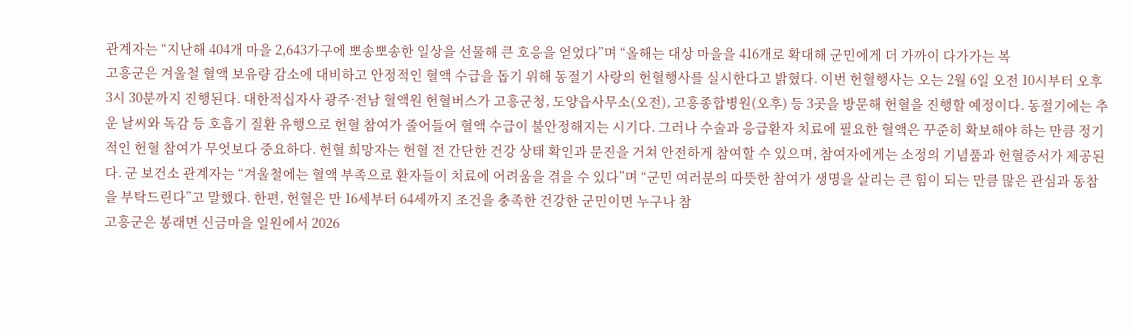관계자는 “지난해 404개 마을 2,643가구에 뽀송뽀송한 일상을 선물해 큰 호응을 얻었다”며 “올해는 대상 마을을 416개로 확대해 군민에게 더 가까이 다가가는 복
고흥군은 겨울철 혈액 보유량 감소에 대비하고 안정적인 혈액 수급을 돕기 위해 동절기 사랑의 헌혈행사를 실시한다고 밝혔다. 이번 헌혈행사는 오는 2월 6일 오전 10시부터 오후 3시 30분까지 진행된다. 대한적십자사 광주·전남 혈액원 헌혈버스가 고흥군청, 도양읍사무소(오전), 고흥종합병원(오후) 등 3곳을 방문해 헌혈을 진행할 예정이다. 동절기에는 추운 날씨와 독감 등 호흡기 질환 유행으로 헌혈 참여가 줄어들어 혈액 수급이 불안정해지는 시기다. 그러나 수술과 응급환자 치료에 필요한 혈액은 꾸준히 확보해야 하는 만큼 정기적인 헌혈 참여가 무엇보다 중요하다. 헌혈 희망자는 헌혈 전 간단한 건강 상태 확인과 문진을 거쳐 안전하게 참여할 수 있으며, 참여자에게는 소정의 기념품과 헌혈증서가 제공된다. 군 보건소 관계자는 “겨울철에는 혈액 부족으로 환자들이 치료에 어려움을 겪을 수 있다”며 “군민 여러분의 따뜻한 참여가 생명을 살리는 큰 힘이 되는 만큼 많은 관심과 동참을 부탁드린다”고 말했다. 한편, 헌혈은 만 16세부터 64세까지 조건을 충족한 건강한 군민이면 누구나 참
고흥군은 봉래면 신금마을 일원에서 2026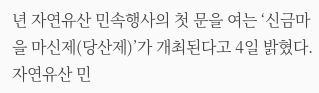년 자연유산 민속행사의 첫 문을 여는 ‘신금마을 마신제(당산제)’가 개최된다고 4일 밝혔다. 자연유산 민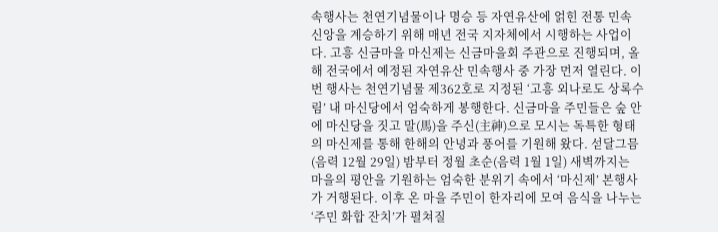속행사는 천연기념물이나 명승 등 자연유산에 얽힌 전통 민속 신앙을 계승하기 위해 매년 전국 지자체에서 시행하는 사업이다. 고흥 신금마을 마신제는 신금마을회 주관으로 진행되며, 올해 전국에서 예정된 자연유산 민속행사 중 가장 먼저 열린다. 이번 행사는 천연기념물 제362호로 지정된 ‘고흥 외나로도 상록수림’ 내 마신당에서 엄숙하게 봉행한다. 신금마을 주민들은 숲 안에 마신당을 짓고 말(馬)을 주신(主神)으로 모시는 독특한 형태의 마신제를 통해 한해의 안녕과 풍어를 기원해 왔다. 섣달그믐(음력 12월 29일) 밤부터 정월 초순(음력 1월 1일) 새벽까지는 마을의 평안을 기원하는 엄숙한 분위기 속에서 ‘마신제’ 본행사가 거행된다. 이후 온 마을 주민이 한자리에 모여 음식을 나누는 ‘주민 화합 잔치’가 펼쳐질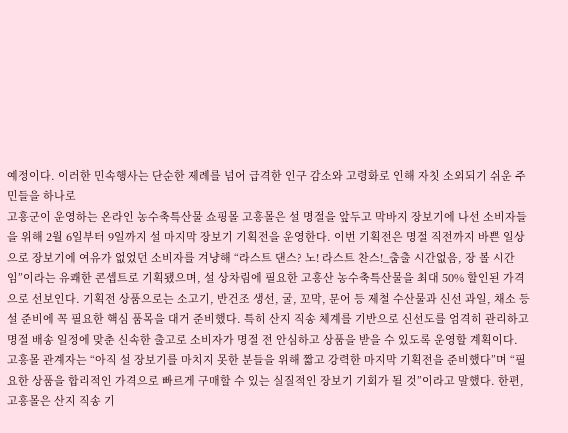예정이다. 이러한 민속행사는 단순한 제례를 넘어 급격한 인구 감소와 고령화로 인해 자칫 소외되기 쉬운 주민들을 하나로
고흥군이 운영하는 온라인 농수축특산물 쇼핑몰 고흥몰은 설 명절을 앞두고 막바지 장보기에 나선 소비자들을 위해 2월 6일부터 9일까지 설 마지막 장보기 기획전을 운영한다. 이번 기획전은 명절 직전까지 바쁜 일상으로 장보기에 여유가 없었던 소비자를 겨냥해 “라스트 댄스? 노! 라스트 찬스!_춤출 시간없음, 장 볼 시간임”이라는 유쾌한 콘셉트로 기획됐으며, 설 상차림에 필요한 고흥산 농수축특산물을 최대 50% 할인된 가격으로 선보인다. 기획전 상품으로는 소고기, 반건조 생선, 굴, 꼬막, 문어 등 제철 수산물과 신선 과일, 채소 등 설 준비에 꼭 필요한 핵심 품목을 대거 준비했다. 특히 산지 직송 체계를 기반으로 신선도를 엄격히 관리하고 명절 배송 일정에 맞춘 신속한 출고로 소비자가 명절 전 안심하고 상품을 받을 수 있도록 운영할 계획이다. 고흥몰 관계자는 “아직 설 장보기를 마치지 못한 분들을 위해 짧고 강력한 마지막 기획전을 준비했다”며 “필요한 상품을 합리적인 가격으로 빠르게 구매할 수 있는 실질적인 장보기 기회가 될 것”이라고 말했다. 한편, 고흥몰은 산지 직송 기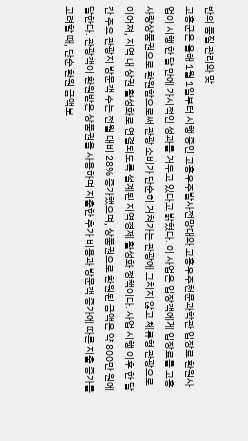반의 품질 관리와 맞
고흥군은 올해 1월 1일부터 시행 중인 고흥우주발사전망대와 고흥우주천문과학관 입장료 환원사업이 시행 한 달 만에 가시적인 성과를 거두고 있다고 밝혔다. 이 사업은 입장객에게 입장료를 고흥사랑상품권으로 환원함으로써 관광 소비가 단순히 거쳐가는 관광에 그치지 않고 체류형 관광으로 이어져, 지역 내 상권 활성화로 연결되도록 설계된 지역경제 활성화 정책이다. 사업 시행 이후 한 달간 주요 관광지 방문객 수는 전월 대비 28% 증가했으며, 상품권으로 환원된 금액은 약 800만 원에 달한다. 관광객이 환원받은 상품권을 사용하며 지출한 추가 비용과 방문객 증가에 따른 지출 증가를 고려할 때, 단순 환원 금액보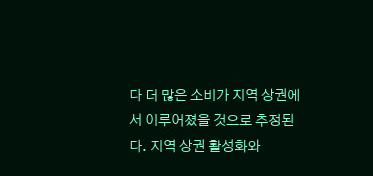다 더 많은 소비가 지역 상권에서 이루어졌을 것으로 추정된다. 지역 상권 활성화와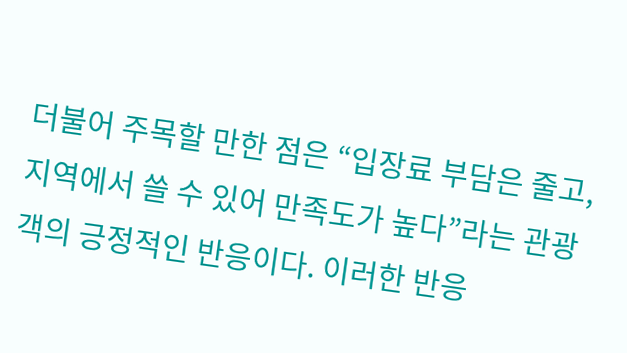더불어 주목할 만한 점은 “입장료 부담은 줄고, 지역에서 쓸 수 있어 만족도가 높다”라는 관광객의 긍정적인 반응이다. 이러한 반응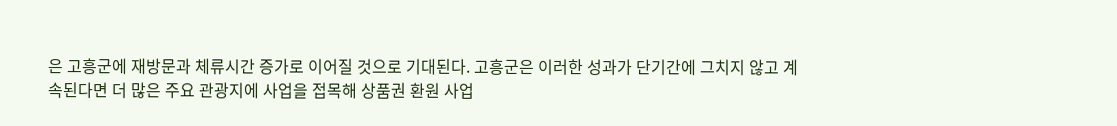은 고흥군에 재방문과 체류시간 증가로 이어질 것으로 기대된다. 고흥군은 이러한 성과가 단기간에 그치지 않고 계속된다면 더 많은 주요 관광지에 사업을 접목해 상품권 환원 사업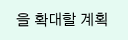을 확대할 계획